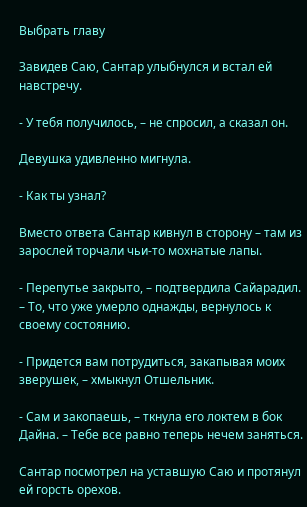Выбрать главу

Завидев Саю, Сантар улыбнулся и встал ей навстречу.

- У тебя получилось, – не спросил, а сказал он.

Девушка удивленно мигнула.

- Как ты узнал?

Вместо ответа Сантар кивнул в сторону – там из зарослей торчали чьи-то мохнатые лапы.

- Перепутье закрыто, – подтвердила Сайарадил. – То, что уже умерло однажды, вернулось к своему состоянию.

- Придется вам потрудиться, закапывая моих зверушек, – хмыкнул Отшельник.

- Сам и закопаешь, – ткнула его локтем в бок Дайна. – Тебе все равно теперь нечем заняться.

Сантар посмотрел на уставшую Саю и протянул ей горсть орехов.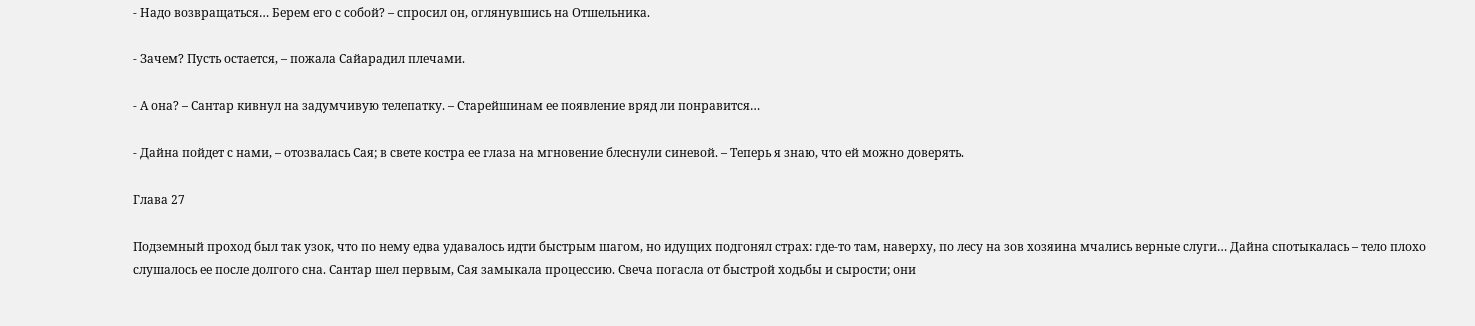- Надо возвращаться… Берем его с собой? – спросил он, оглянувшись на Отшельника.

- Зачем? Пусть остается, – пожала Сайарадил плечами.

- А она? – Сантар кивнул на задумчивую телепатку. – Старейшинам ее появление вряд ли понравится…

- Дайна пойдет с нами, – отозвалась Сая; в свете костра ее глаза на мгновение блеснули синевой. – Теперь я знаю, что ей можно доверять.

Глава 27

Подземный проход был так узок, что по нему едва удавалось идти быстрым шагом, но идущих подгонял страх: где-то там, наверху, по лесу на зов хозяина мчались верные слуги… Дайна спотыкалась – тело плохо слушалось ее после долгого сна. Сантар шел первым, Сая замыкала процессию. Свеча погасла от быстрой ходьбы и сырости; они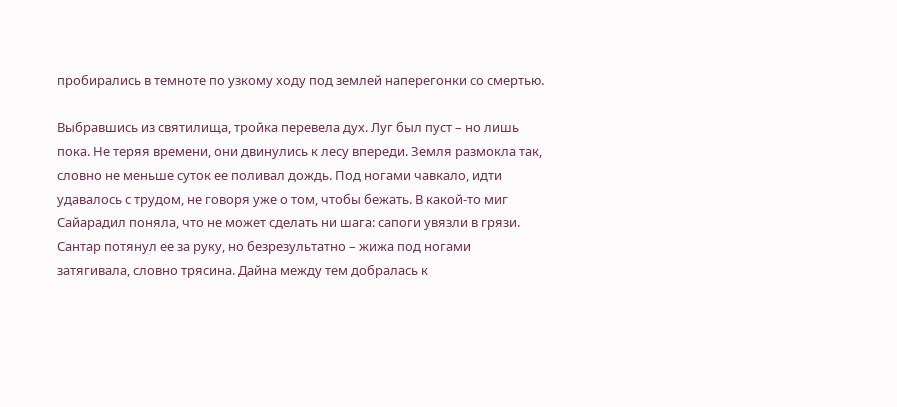пробирались в темноте по узкому ходу под землей наперегонки со смертью.

Выбравшись из святилища, тройка перевела дух. Луг был пуст – но лишь пока. Не теряя времени, они двинулись к лесу впереди. Земля размокла так, словно не меньше суток ее поливал дождь. Под ногами чавкало, идти удавалось с трудом, не говоря уже о том, чтобы бежать. В какой-то миг Сайарадил поняла, что не может сделать ни шага: сапоги увязли в грязи. Сантар потянул ее за руку, но безрезультатно – жижа под ногами затягивала, словно трясина. Дайна между тем добралась к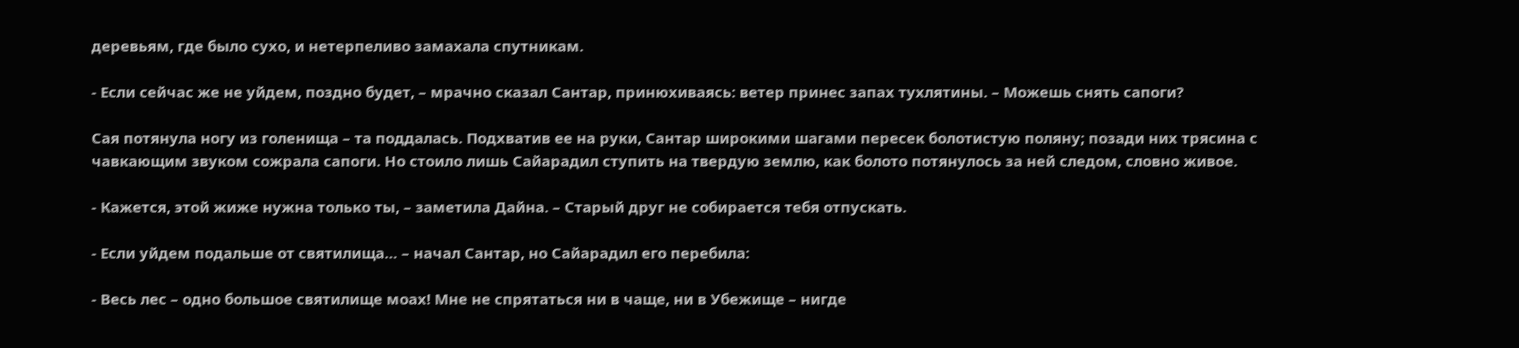деревьям, где было сухо, и нетерпеливо замахала спутникам.

- Если сейчас же не уйдем, поздно будет, – мрачно сказал Сантар, принюхиваясь: ветер принес запах тухлятины. – Можешь снять сапоги?

Сая потянула ногу из голенища – та поддалась. Подхватив ее на руки, Сантар широкими шагами пересек болотистую поляну; позади них трясина с чавкающим звуком сожрала сапоги. Но стоило лишь Сайарадил ступить на твердую землю, как болото потянулось за ней следом, словно живое.

- Кажется, этой жиже нужна только ты, – заметила Дайна. – Старый друг не собирается тебя отпускать.

- Если уйдем подальше от святилища… – начал Сантар, но Сайарадил его перебила:

- Весь лес – одно большое святилище моах! Мне не спрятаться ни в чаще, ни в Убежище – нигде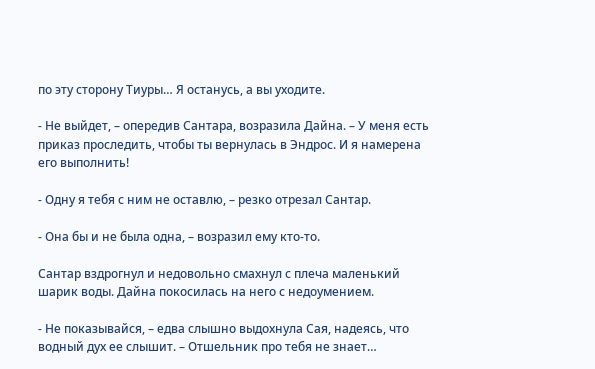по эту сторону Тиуры… Я останусь, а вы уходите.

- Не выйдет, – опередив Сантара, возразила Дайна. – У меня есть приказ проследить, чтобы ты вернулась в Эндрос. И я намерена его выполнить!

- Одну я тебя с ним не оставлю, – резко отрезал Сантар.

- Она бы и не была одна, – возразил ему кто-то.

Сантар вздрогнул и недовольно смахнул с плеча маленький шарик воды. Дайна покосилась на него с недоумением.

- Не показывайся, – едва слышно выдохнула Сая, надеясь, что водный дух ее слышит. – Отшельник про тебя не знает…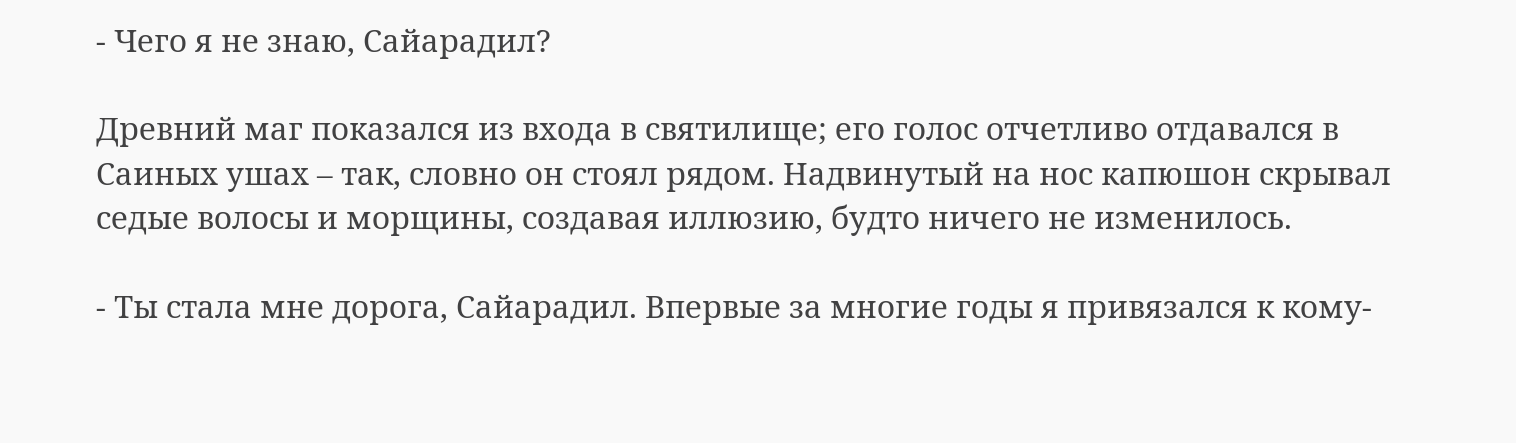- Чего я не знаю, Сайарадил?

Древний маг показался из входа в святилище; его голос отчетливо отдавался в Саиных ушах – так, словно он стоял рядом. Надвинутый на нос капюшон скрывал седые волосы и морщины, создавая иллюзию, будто ничего не изменилось.

- Ты стала мне дорога, Сайарадил. Впервые за многие годы я привязался к кому-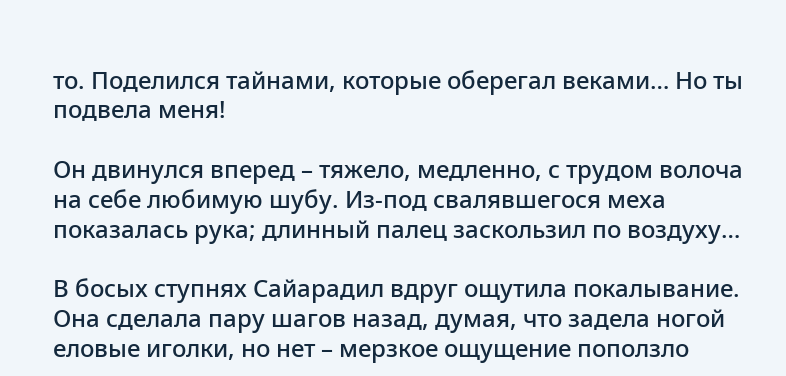то. Поделился тайнами, которые оберегал веками… Но ты подвела меня!

Он двинулся вперед – тяжело, медленно, с трудом волоча на себе любимую шубу. Из-под свалявшегося меха показалась рука; длинный палец заскользил по воздуху…

В босых ступнях Сайарадил вдруг ощутила покалывание. Она сделала пару шагов назад, думая, что задела ногой еловые иголки, но нет – мерзкое ощущение поползло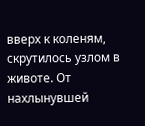вверх к коленям, скрутилось узлом в животе. От нахлынувшей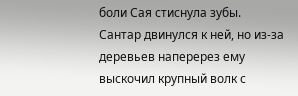боли Сая стиснула зубы. Сантар двинулся к ней, но из-за деревьев наперерез ему выскочил крупный волк с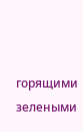горящими зелеными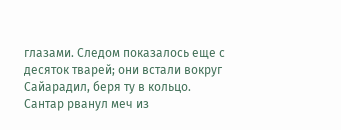глазами. Следом показалось еще с десяток тварей; они встали вокруг Сайарадил, беря ту в кольцо. Сантар рванул меч из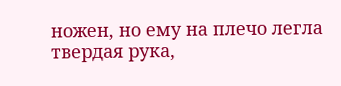ножен, но ему на плечо легла твердая рука,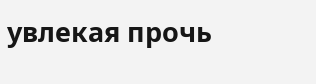увлекая прочь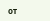от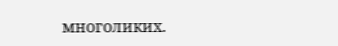многоликих.